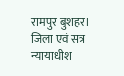रामपुर बुशहर। जिला एवं सत्र न्यायाधीश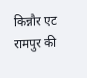किन्नौर एट रामपुर की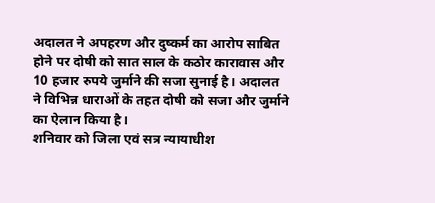अदालत ने अपहरण और दुष्कर्म का आरोप साबित होने पर दोषी को सात साल के कठोर कारावास और 10 हजार रुपये जुर्माने की सजा सुनाई है। अदालत ने विभिन्न धाराओं के तहत दोषी को सजा और जुर्माने का ऐलान किया है।
शनिवार को जिला एवं सत्र न्यायाधीश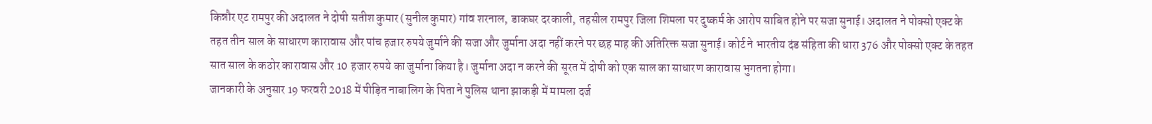किन्नौर एट रामपुर की अदालत ने दोषी सतीश कुमार (सुनील कुमार) गांव शरनाल, डाकघर दरकाली, तहसील रामपुर जिला शिमला पर दुष्कर्म के आरोप साबित होने पर सजा सुनाई। अदालत ने पोक्सो एक्ट के तहत तीन साल के साधारण कारावास और पांच हजार रुपये जुर्माने की सजा और जुर्माना अदा नहीं करने पर छह माह की अतिरिक्त सजा सुनाई। कोर्ट ने भारतीय दंड संहिता की धारा 376 और पोक्सो एक्ट के तहत सात साल के कठोर कारावास और 10 हजार रुपये का जुर्माना किया है। जुर्माना अदा न करने की सूरत में दोषी को एक साल का साधारण कारावास भुगतना होगा।
जानकारी के अनुसार 19 फरवरी 2018 में पीड़ित नाबालिग के पिता ने पुलिस थाना झाकड़ी में मामला दर्ज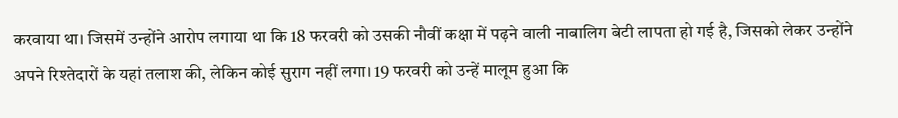करवाया था। जिसमें उन्होंने आरोप लगाया था कि 18 फरवरी को उसकी नौवीं कक्षा में पढ़ने वाली नाबालिग बेटी लापता हो गई है, जिसको लेकर उन्होंने अपने रिश्तेदारों के यहां तलाश की, लेकिन कोई सुराग नहीं लगा। 19 फरवरी को उन्हें मालूम हुआ कि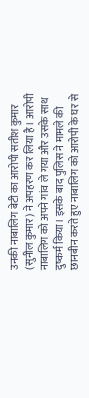उनकी नाबालिग बेटी का आरोपी सतीश कुमार (सुनील कुमार) ने अपहरण कर लिया है। आरोपी नाबालिग को अपने गांव ले गया और उसके साथ दुष्कर्म किया। इसके बाद पुलिस ने मामले की छानबीन करते हुए नाबालिग को आरोपी के घर से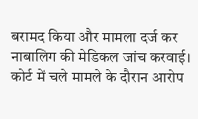बरामद किया और मामला दर्ज कर नाबालिग की मेडिकल जांच करवाई। कोर्ट में चले मामले के दौरान आरोप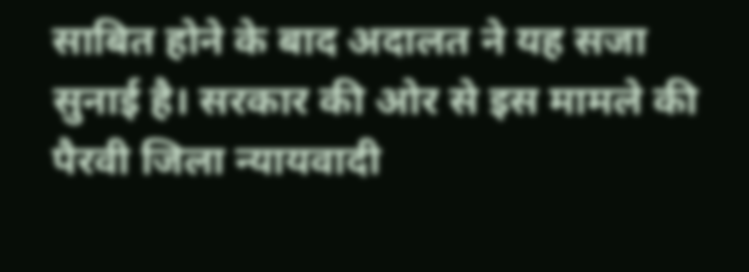साबित होने के बाद अदालत ने यह सजा सुनाई है। सरकार की ओर से इस मामले की पैरवी जिला न्यायवादी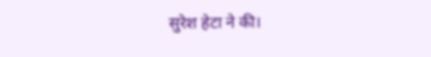सुरेश हेटा ने की।